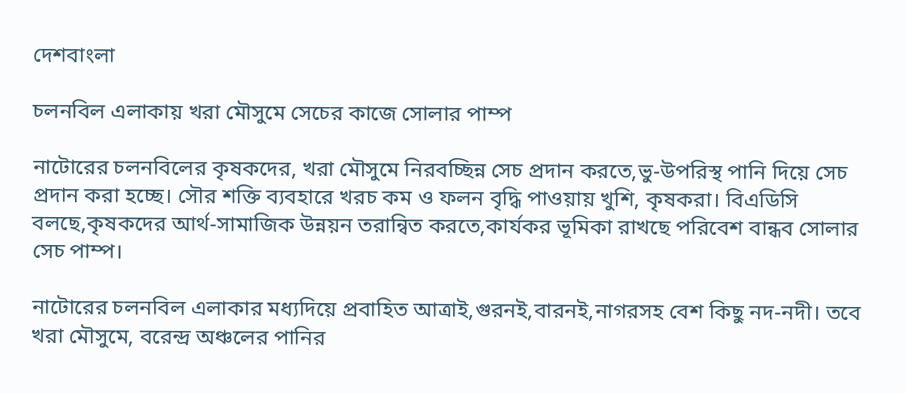দেশবাংলা

চলনবিল এলাকায় খরা মৌসুমে সেচের কাজে সোলার পাম্প

নাটোরের চলনবিলের কৃষকদের, খরা মৌসুমে নিরবচ্ছিন্ন সেচ প্রদান করতে,ভু-উপরিস্থ পানি দিয়ে সেচ প্রদান করা হচ্ছে। সৌর শক্তি ব্যবহারে খরচ কম ও ফলন বৃদ্ধি পাওয়ায় খুশি, কৃষকরা। বিএডিসি বলছে,কৃষকদের আর্থ-সামাজিক উন্নয়ন তরান্বিত করতে,কার্যকর ভূমিকা রাখছে পরিবেশ বান্ধব সোলার সেচ পাম্প।

নাটোরের চলনবিল এলাকার মধ্যদিয়ে প্রবাহিত আত্রাই,গুরনই,বারনই,নাগরসহ বেশ কিছু নদ-নদী। তবে খরা মৌসুমে, বরেন্দ্র অঞ্চলের পানির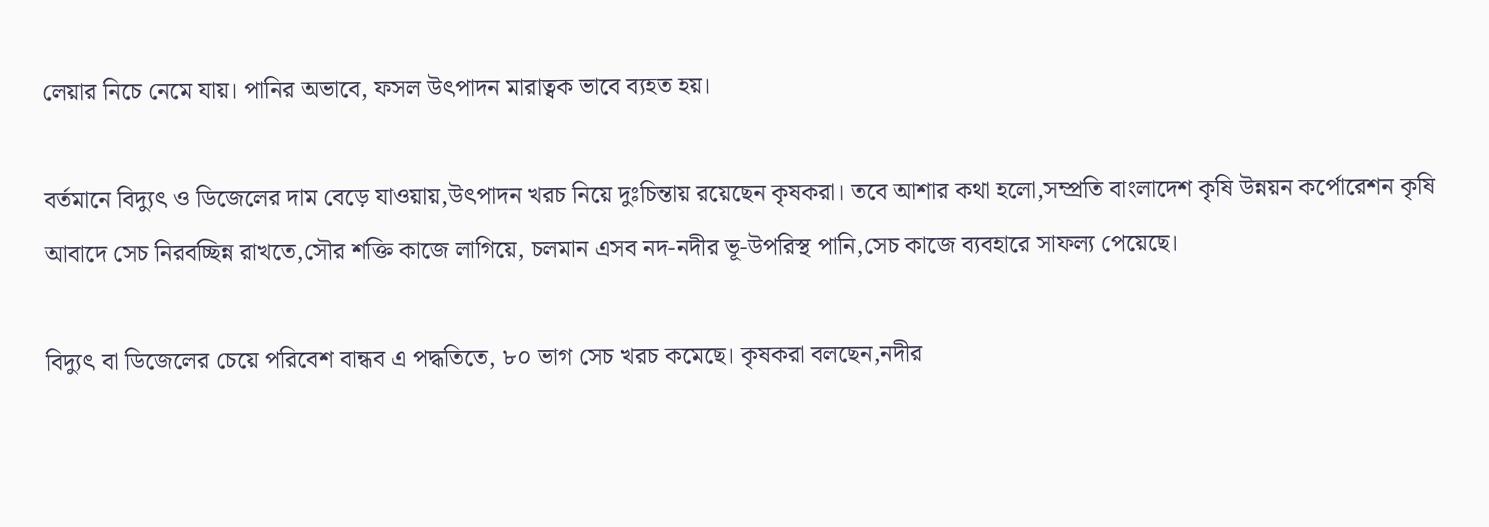লেয়ার নিচে নেমে যায়। পানির অভাবে, ফসল উৎপাদন মারাত্বক ভাবে ব্যহত হয়।

বর্তমানে বিদ্যুৎ ও ডিজেলের দাম বেড়ে যাওয়ায়,উৎপাদন খরচ নিয়ে দুঃচিন্তায় রয়েছেন কৃষকরা। তবে আশার কথা হলো,সম্প্রতি বাংলাদেশ কৃষি উন্নয়ন কর্পোরেশন কৃষি আবাদে সেচ নিরবচ্ছিন্ন রাখতে,সৌর শক্তি কাজে লাগিয়ে, চলমান এসব নদ-নদীর ভূ-উপরিস্থ পানি,সেচ কাজে ব্যবহারে সাফল্য পেয়েছে।

বিদ্যুৎ বা ডিজেলের চেয়ে পরিবেশ বান্ধব এ পদ্ধতিতে, ৮০ ভাগ সেচ খরচ কমেছে। কৃষকরা বলছেন,নদীর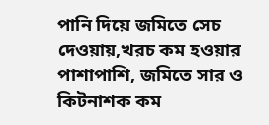পানি দিয়ে জমিতে সেচ দেওয়ায়,খরচ কম হওয়ার পাশাপাশি, জমিতে সার ও কিটনাশক কম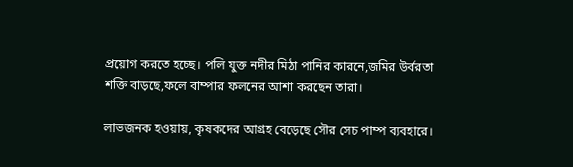প্রয়োগ করতে হচ্ছে। পলি যুক্ত নদীর মিঠা পানির কারনে,জমির উর্বরতা শক্তি বাড়ছে,ফলে বাম্পার ফলনের আশা করছেন তারা।

লাভজনক হওয়ায়, কৃষকদের আগ্রহ বেড়েছে সৌর সেচ পাম্প ব্যবহারে।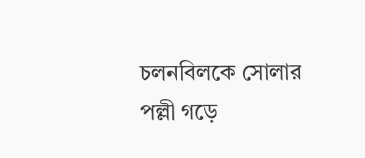চলনবিলকে সোলার পল্লী গড়ে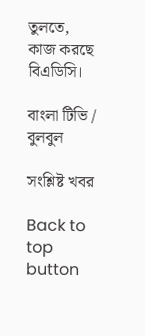তুলতে, কাজ করছে বিএডিসি।

বাংলা টিভি / বুলবুল

সংশ্লিষ্ট খবর

Back to top button